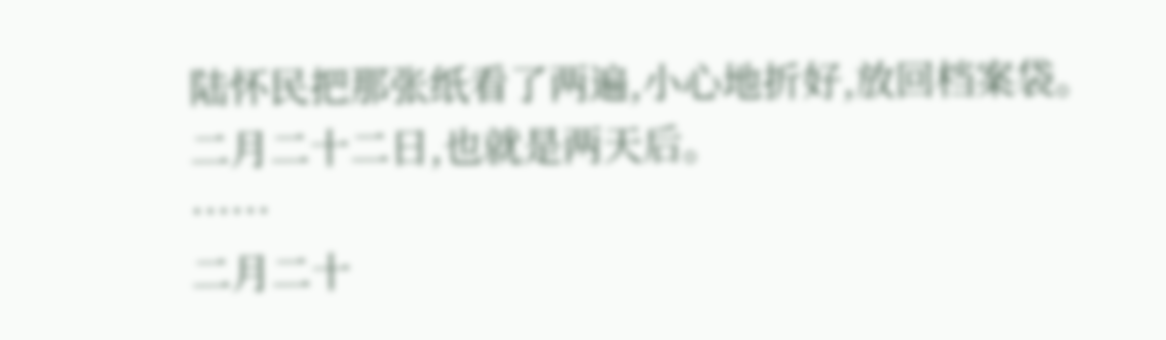陆怀民把那张纸看了两遍,小心地折好,放回档案袋。
二月二十二日,也就是两天后。
……
二月二十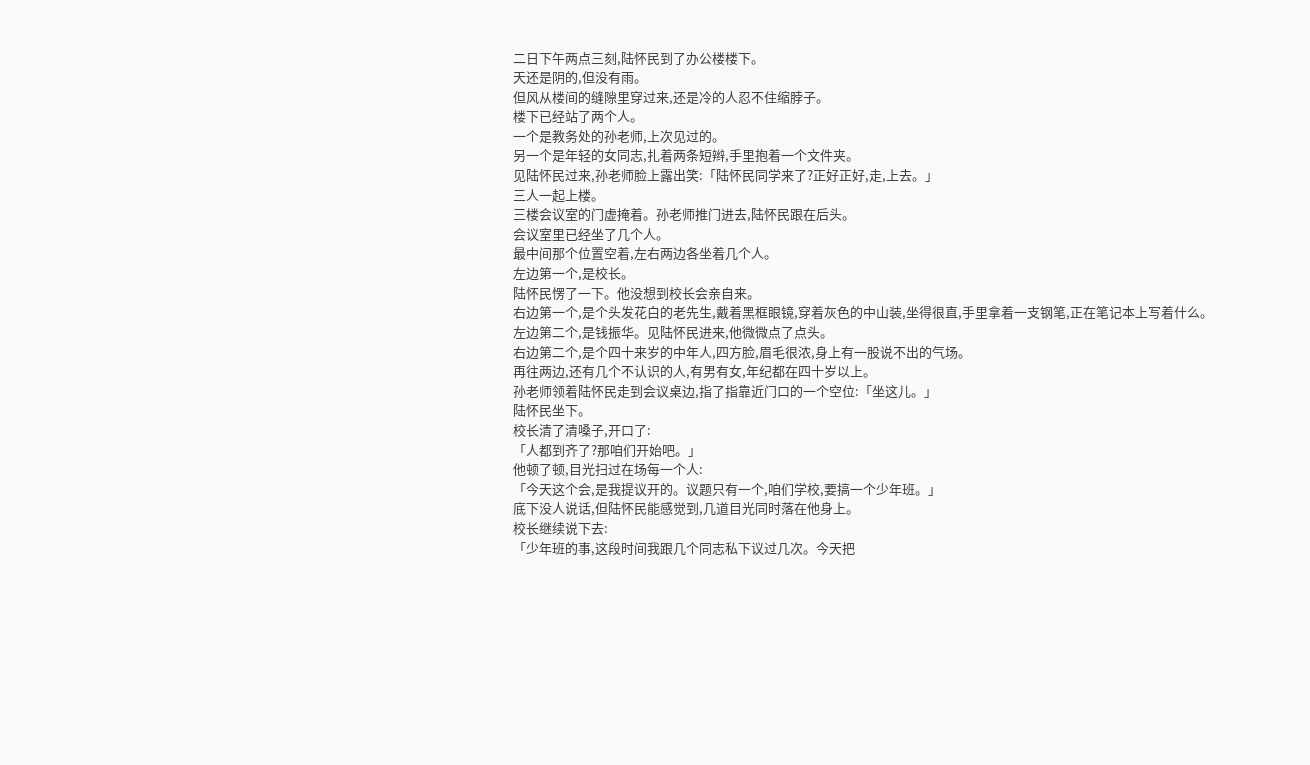二日下午两点三刻,陆怀民到了办公楼楼下。
天还是阴的,但没有雨。
但风从楼间的缝隙里穿过来,还是冷的人忍不住缩脖子。
楼下已经站了两个人。
一个是教务处的孙老师,上次见过的。
另一个是年轻的女同志,扎着两条短辫,手里抱着一个文件夹。
见陆怀民过来,孙老师脸上露出笑:「陆怀民同学来了?正好正好,走,上去。」
三人一起上楼。
三楼会议室的门虚掩着。孙老师推门进去,陆怀民跟在后头。
会议室里已经坐了几个人。
最中间那个位置空着,左右两边各坐着几个人。
左边第一个,是校长。
陆怀民愣了一下。他没想到校长会亲自来。
右边第一个,是个头发花白的老先生,戴着黑框眼镜,穿着灰色的中山装,坐得很直,手里拿着一支钢笔,正在笔记本上写着什么。
左边第二个,是钱振华。见陆怀民进来,他微微点了点头。
右边第二个,是个四十来岁的中年人,四方脸,眉毛很浓,身上有一股说不出的气场。
再往两边,还有几个不认识的人,有男有女,年纪都在四十岁以上。
孙老师领着陆怀民走到会议桌边,指了指靠近门口的一个空位:「坐这儿。」
陆怀民坐下。
校长清了清嗓子,开口了:
「人都到齐了?那咱们开始吧。」
他顿了顿,目光扫过在场每一个人:
「今天这个会,是我提议开的。议题只有一个,咱们学校,要搞一个少年班。」
底下没人说话,但陆怀民能感觉到,几道目光同时落在他身上。
校长继续说下去:
「少年班的事,这段时间我跟几个同志私下议过几次。今天把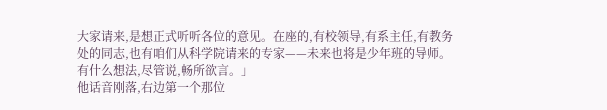大家请来,是想正式听听各位的意见。在座的,有校领导,有系主任,有教务处的同志,也有咱们从科学院请来的专家——未来也将是少年班的导师。有什么想法,尽管说,畅所欲言。」
他话音刚落,右边第一个那位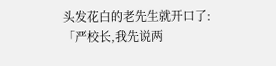头发花白的老先生就开口了:
「严校长,我先说两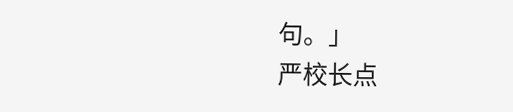句。」
严校长点